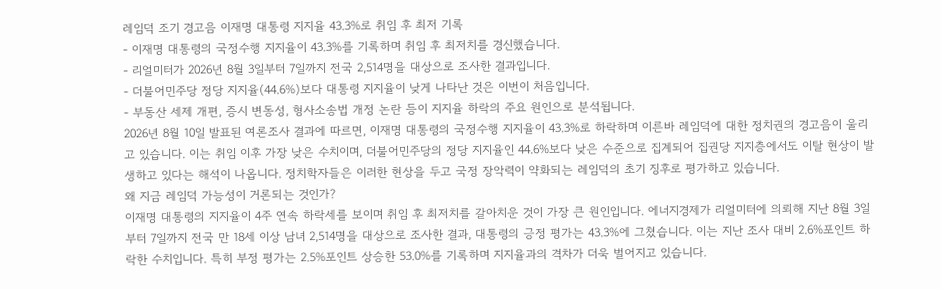레임덕 조기 경고음 이재명 대통령 지지율 43.3%로 취임 후 최저 기록
- 이재명 대통령의 국정수행 지지율이 43.3%를 기록하며 취임 후 최저치를 경신했습니다.
- 리얼미터가 2026년 8월 3일부터 7일까지 전국 2,514명을 대상으로 조사한 결과입니다.
- 더불어민주당 정당 지지율(44.6%)보다 대통령 지지율이 낮게 나타난 것은 이번이 처음입니다.
- 부동산 세제 개편, 증시 변동성, 형사소송법 개정 논란 등이 지지율 하락의 주요 원인으로 분석됩니다.
2026년 8월 10일 발표된 여론조사 결과에 따르면, 이재명 대통령의 국정수행 지지율이 43.3%로 하락하며 이른바 레임덕에 대한 정치권의 경고음이 울리고 있습니다. 이는 취임 이후 가장 낮은 수치이며, 더불어민주당의 정당 지지율인 44.6%보다 낮은 수준으로 집계되어 집권당 지지층에서도 이탈 현상이 발생하고 있다는 해석이 나옵니다. 정치학자들은 이러한 현상을 두고 국정 장악력이 약화되는 레임덕의 초기 징후로 평가하고 있습니다.
왜 지금 레임덕 가능성이 거론되는 것인가?
이재명 대통령의 지지율이 4주 연속 하락세를 보이며 취임 후 최저치를 갈아치운 것이 가장 큰 원인입니다. 에너지경제가 리얼미터에 의뢰해 지난 8월 3일부터 7일까지 전국 만 18세 이상 남녀 2,514명을 대상으로 조사한 결과, 대통령의 긍정 평가는 43.3%에 그쳤습니다. 이는 지난 조사 대비 2.6%포인트 하락한 수치입니다. 특히 부정 평가는 2.5%포인트 상승한 53.0%를 기록하며 지지율과의 격차가 더욱 벌어지고 있습니다.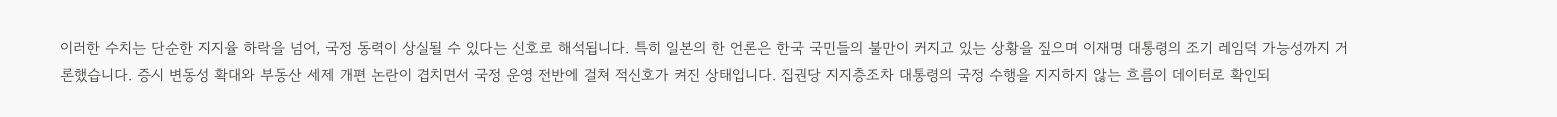이러한 수치는 단순한 지지율 하락을 넘어, 국정 동력이 상실될 수 있다는 신호로 해석됩니다. 특히 일본의 한 언론은 한국 국민들의 불만이 커지고 있는 상황을 짚으며 이재명 대통령의 조기 레임덕 가능성까지 거론했습니다. 증시 변동성 확대와 부동산 세제 개편 논란이 겹치면서 국정 운영 전반에 걸쳐 적신호가 켜진 상태입니다. 집권당 지지층조차 대통령의 국정 수행을 지지하지 않는 흐름이 데이터로 확인되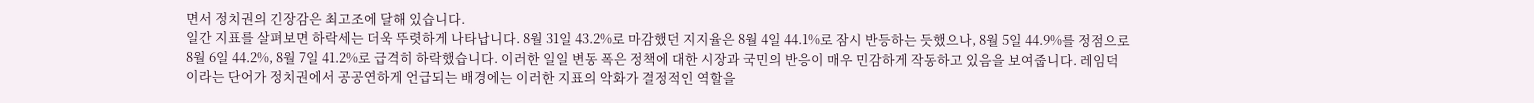면서 정치권의 긴장감은 최고조에 달해 있습니다.
일간 지표를 살펴보면 하락세는 더욱 뚜렷하게 나타납니다. 8월 31일 43.2%로 마감했던 지지율은 8월 4일 44.1%로 잠시 반등하는 듯했으나, 8월 5일 44.9%를 정점으로 8월 6일 44.2%, 8월 7일 41.2%로 급격히 하락했습니다. 이러한 일일 변동 폭은 정책에 대한 시장과 국민의 반응이 매우 민감하게 작동하고 있음을 보여줍니다. 레임덕이라는 단어가 정치권에서 공공연하게 언급되는 배경에는 이러한 지표의 악화가 결정적인 역할을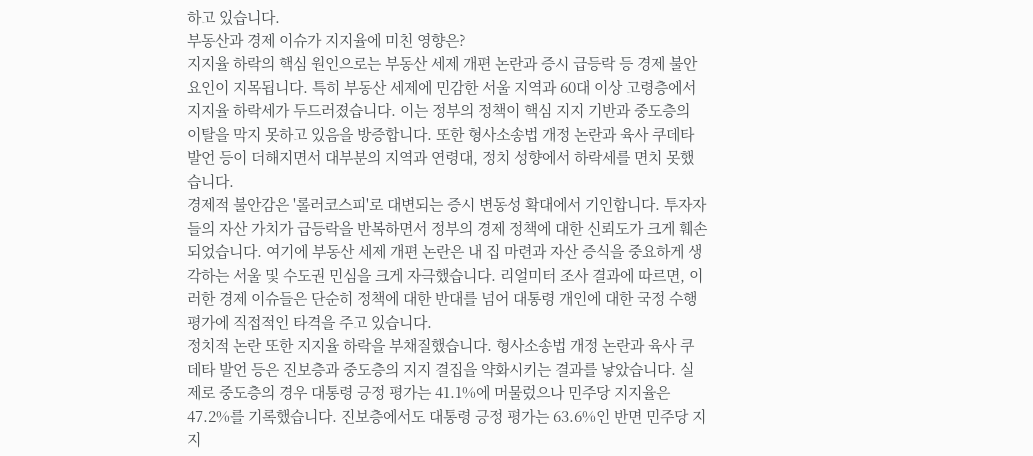하고 있습니다.
부동산과 경제 이슈가 지지율에 미친 영향은?
지지율 하락의 핵심 원인으로는 부동산 세제 개편 논란과 증시 급등락 등 경제 불안 요인이 지목됩니다. 특히 부동산 세제에 민감한 서울 지역과 60대 이상 고령층에서 지지율 하락세가 두드러졌습니다. 이는 정부의 정책이 핵심 지지 기반과 중도층의 이탈을 막지 못하고 있음을 방증합니다. 또한 형사소송법 개정 논란과 육사 쿠데타 발언 등이 더해지면서 대부분의 지역과 연령대, 정치 성향에서 하락세를 면치 못했습니다.
경제적 불안감은 '롤러코스피'로 대변되는 증시 변동성 확대에서 기인합니다. 투자자들의 자산 가치가 급등락을 반복하면서 정부의 경제 정책에 대한 신뢰도가 크게 훼손되었습니다. 여기에 부동산 세제 개편 논란은 내 집 마련과 자산 증식을 중요하게 생각하는 서울 및 수도권 민심을 크게 자극했습니다. 리얼미터 조사 결과에 따르면, 이러한 경제 이슈들은 단순히 정책에 대한 반대를 넘어 대통령 개인에 대한 국정 수행 평가에 직접적인 타격을 주고 있습니다.
정치적 논란 또한 지지율 하락을 부채질했습니다. 형사소송법 개정 논란과 육사 쿠데타 발언 등은 진보층과 중도층의 지지 결집을 약화시키는 결과를 낳았습니다. 실제로 중도층의 경우 대통령 긍정 평가는 41.1%에 머물렀으나 민주당 지지율은 47.2%를 기록했습니다. 진보층에서도 대통령 긍정 평가는 63.6%인 반면 민주당 지지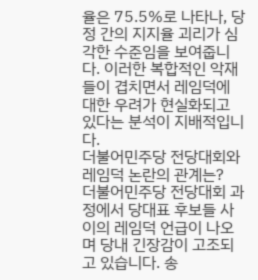율은 75.5%로 나타나, 당정 간의 지지율 괴리가 심각한 수준임을 보여줍니다. 이러한 복합적인 악재들이 겹치면서 레임덕에 대한 우려가 현실화되고 있다는 분석이 지배적입니다.
더불어민주당 전당대회와 레임덕 논란의 관계는?
더불어민주당 전당대회 과정에서 당대표 후보들 사이의 레임덕 언급이 나오며 당내 긴장감이 고조되고 있습니다. 송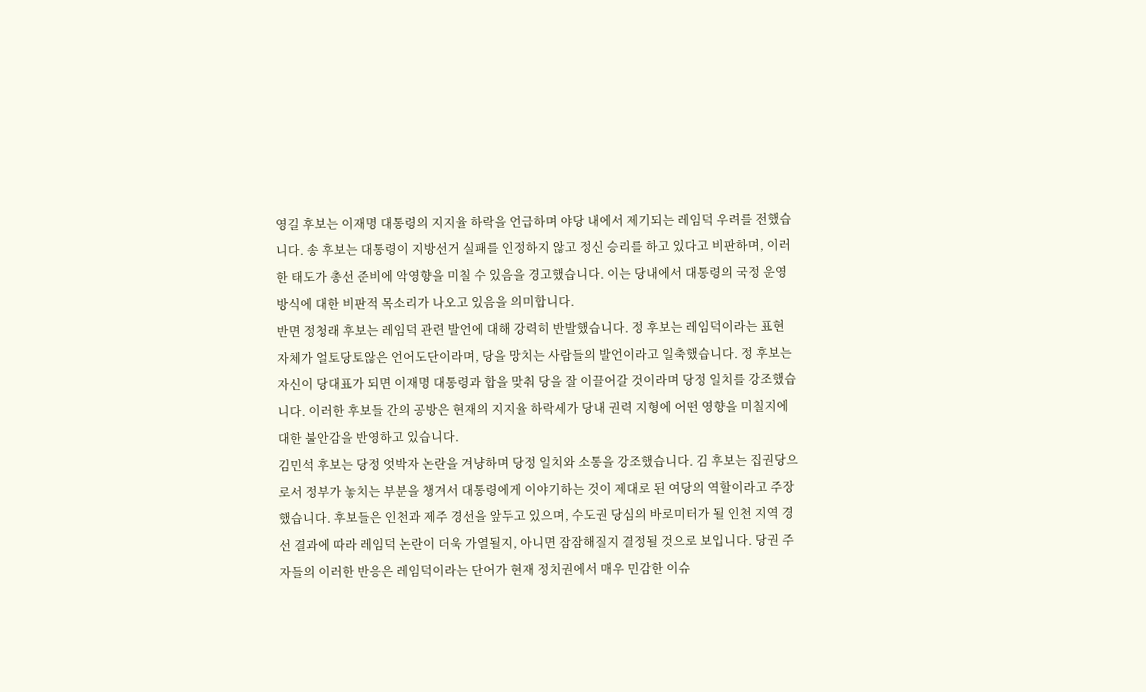영길 후보는 이재명 대통령의 지지율 하락을 언급하며 야당 내에서 제기되는 레임덕 우려를 전했습니다. 송 후보는 대통령이 지방선거 실패를 인정하지 않고 정신 승리를 하고 있다고 비판하며, 이러한 태도가 총선 준비에 악영향을 미칠 수 있음을 경고했습니다. 이는 당내에서 대통령의 국정 운영 방식에 대한 비판적 목소리가 나오고 있음을 의미합니다.
반면 정청래 후보는 레임덕 관련 발언에 대해 강력히 반발했습니다. 정 후보는 레임덕이라는 표현 자체가 얼토당토않은 언어도단이라며, 당을 망치는 사람들의 발언이라고 일축했습니다. 정 후보는 자신이 당대표가 되면 이재명 대통령과 합을 맞춰 당을 잘 이끌어갈 것이라며 당정 일치를 강조했습니다. 이러한 후보들 간의 공방은 현재의 지지율 하락세가 당내 권력 지형에 어떤 영향을 미칠지에 대한 불안감을 반영하고 있습니다.
김민석 후보는 당정 엇박자 논란을 겨냥하며 당정 일치와 소통을 강조했습니다. 김 후보는 집권당으로서 정부가 놓치는 부분을 챙겨서 대통령에게 이야기하는 것이 제대로 된 여당의 역할이라고 주장했습니다. 후보들은 인천과 제주 경선을 앞두고 있으며, 수도권 당심의 바로미터가 될 인천 지역 경선 결과에 따라 레임덕 논란이 더욱 가열될지, 아니면 잠잠해질지 결정될 것으로 보입니다. 당권 주자들의 이러한 반응은 레임덕이라는 단어가 현재 정치권에서 매우 민감한 이슈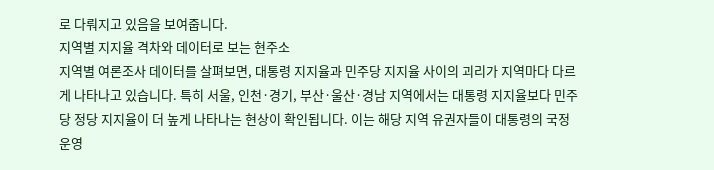로 다뤄지고 있음을 보여줍니다.
지역별 지지율 격차와 데이터로 보는 현주소
지역별 여론조사 데이터를 살펴보면, 대통령 지지율과 민주당 지지율 사이의 괴리가 지역마다 다르게 나타나고 있습니다. 특히 서울, 인천·경기, 부산·울산·경남 지역에서는 대통령 지지율보다 민주당 정당 지지율이 더 높게 나타나는 현상이 확인됩니다. 이는 해당 지역 유권자들이 대통령의 국정 운영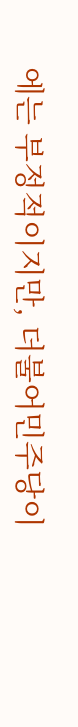에는 부정적이지만, 더불어민주당이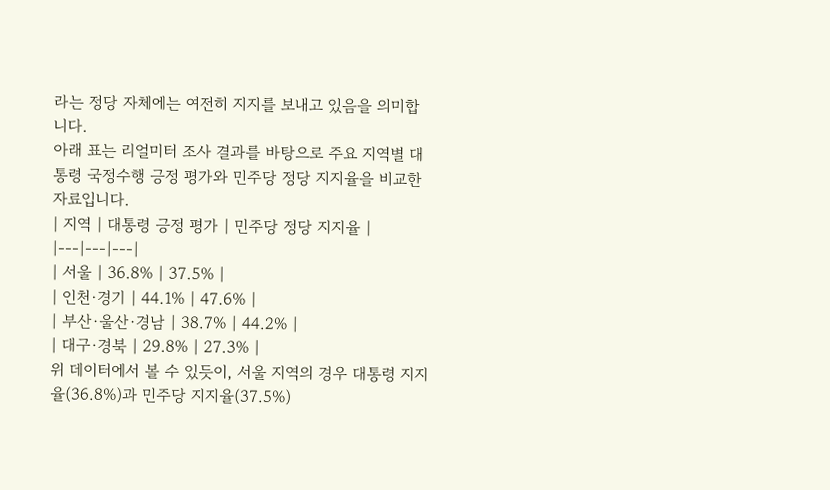라는 정당 자체에는 여전히 지지를 보내고 있음을 의미합니다.
아래 표는 리얼미터 조사 결과를 바탕으로 주요 지역별 대통령 국정수행 긍정 평가와 민주당 정당 지지율을 비교한 자료입니다.
| 지역 | 대통령 긍정 평가 | 민주당 정당 지지율 |
|---|---|---|
| 서울 | 36.8% | 37.5% |
| 인천·경기 | 44.1% | 47.6% |
| 부산·울산·경남 | 38.7% | 44.2% |
| 대구·경북 | 29.8% | 27.3% |
위 데이터에서 볼 수 있듯이, 서울 지역의 경우 대통령 지지율(36.8%)과 민주당 지지율(37.5%)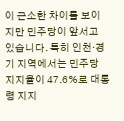이 근소한 차이를 보이지만 민주당이 앞서고 있습니다. 특히 인천·경기 지역에서는 민주당 지지율이 47.6%로 대통령 지지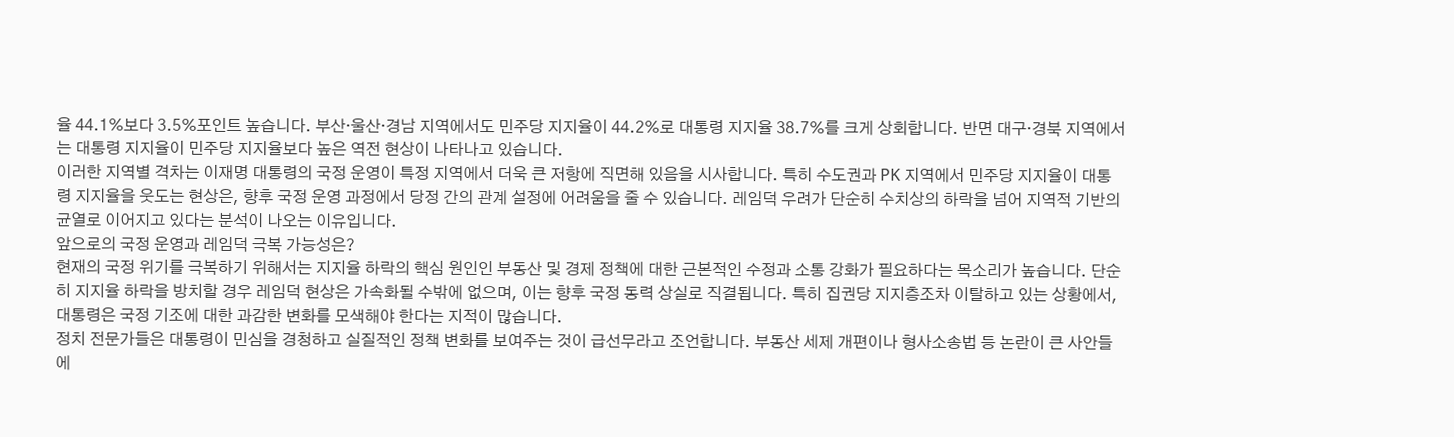율 44.1%보다 3.5%포인트 높습니다. 부산·울산·경남 지역에서도 민주당 지지율이 44.2%로 대통령 지지율 38.7%를 크게 상회합니다. 반면 대구·경북 지역에서는 대통령 지지율이 민주당 지지율보다 높은 역전 현상이 나타나고 있습니다.
이러한 지역별 격차는 이재명 대통령의 국정 운영이 특정 지역에서 더욱 큰 저항에 직면해 있음을 시사합니다. 특히 수도권과 PK 지역에서 민주당 지지율이 대통령 지지율을 웃도는 현상은, 향후 국정 운영 과정에서 당정 간의 관계 설정에 어려움을 줄 수 있습니다. 레임덕 우려가 단순히 수치상의 하락을 넘어 지역적 기반의 균열로 이어지고 있다는 분석이 나오는 이유입니다.
앞으로의 국정 운영과 레임덕 극복 가능성은?
현재의 국정 위기를 극복하기 위해서는 지지율 하락의 핵심 원인인 부동산 및 경제 정책에 대한 근본적인 수정과 소통 강화가 필요하다는 목소리가 높습니다. 단순히 지지율 하락을 방치할 경우 레임덕 현상은 가속화될 수밖에 없으며, 이는 향후 국정 동력 상실로 직결됩니다. 특히 집권당 지지층조차 이탈하고 있는 상황에서, 대통령은 국정 기조에 대한 과감한 변화를 모색해야 한다는 지적이 많습니다.
정치 전문가들은 대통령이 민심을 경청하고 실질적인 정책 변화를 보여주는 것이 급선무라고 조언합니다. 부동산 세제 개편이나 형사소송법 등 논란이 큰 사안들에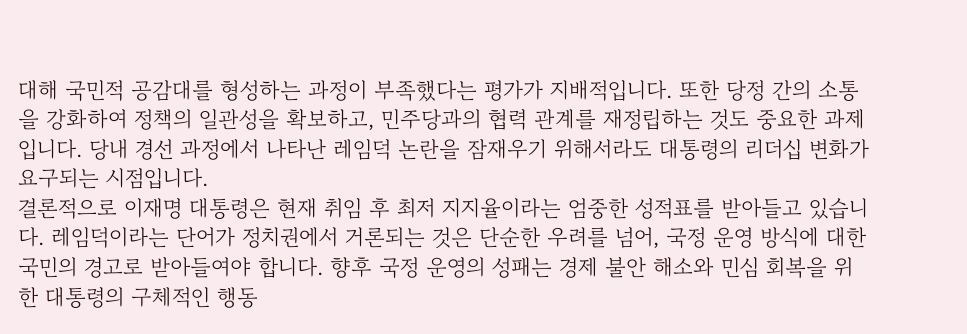대해 국민적 공감대를 형성하는 과정이 부족했다는 평가가 지배적입니다. 또한 당정 간의 소통을 강화하여 정책의 일관성을 확보하고, 민주당과의 협력 관계를 재정립하는 것도 중요한 과제입니다. 당내 경선 과정에서 나타난 레임덕 논란을 잠재우기 위해서라도 대통령의 리더십 변화가 요구되는 시점입니다.
결론적으로 이재명 대통령은 현재 취임 후 최저 지지율이라는 엄중한 성적표를 받아들고 있습니다. 레임덕이라는 단어가 정치권에서 거론되는 것은 단순한 우려를 넘어, 국정 운영 방식에 대한 국민의 경고로 받아들여야 합니다. 향후 국정 운영의 성패는 경제 불안 해소와 민심 회복을 위한 대통령의 구체적인 행동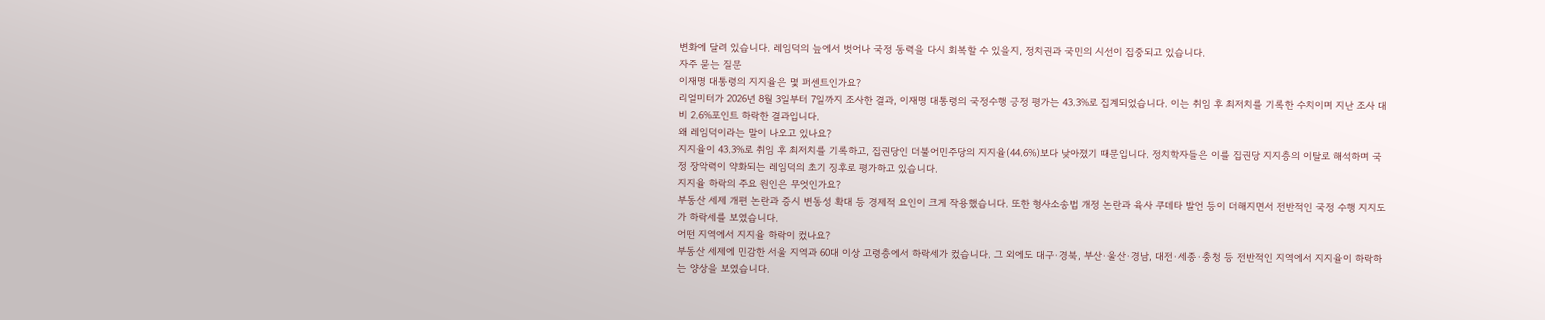변화에 달려 있습니다. 레임덕의 늪에서 벗어나 국정 동력을 다시 회복할 수 있을지, 정치권과 국민의 시선이 집중되고 있습니다.
자주 묻는 질문
이재명 대통령의 지지율은 몇 퍼센트인가요?
리얼미터가 2026년 8월 3일부터 7일까지 조사한 결과, 이재명 대통령의 국정수행 긍정 평가는 43.3%로 집계되었습니다. 이는 취임 후 최저치를 기록한 수치이며 지난 조사 대비 2.6%포인트 하락한 결과입니다.
왜 레임덕이라는 말이 나오고 있나요?
지지율이 43.3%로 취임 후 최저치를 기록하고, 집권당인 더불어민주당의 지지율(44.6%)보다 낮아졌기 때문입니다. 정치학자들은 이를 집권당 지지층의 이탈로 해석하며 국정 장악력이 약화되는 레임덕의 초기 징후로 평가하고 있습니다.
지지율 하락의 주요 원인은 무엇인가요?
부동산 세제 개편 논란과 증시 변동성 확대 등 경제적 요인이 크게 작용했습니다. 또한 형사소송법 개정 논란과 육사 쿠데타 발언 등이 더해지면서 전반적인 국정 수행 지지도가 하락세를 보였습니다.
어떤 지역에서 지지율 하락이 컸나요?
부동산 세제에 민감한 서울 지역과 60대 이상 고령층에서 하락세가 컸습니다. 그 외에도 대구·경북, 부산·울산·경남, 대전·세종·충청 등 전반적인 지역에서 지지율이 하락하는 양상을 보였습니다.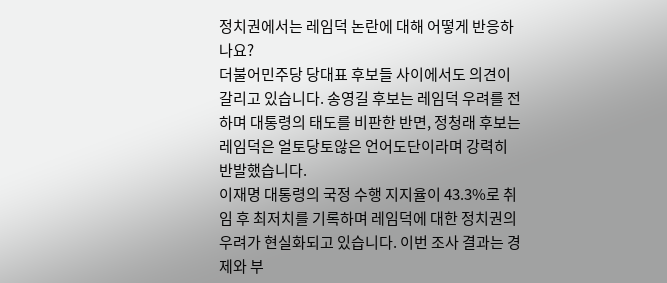정치권에서는 레임덕 논란에 대해 어떻게 반응하나요?
더불어민주당 당대표 후보들 사이에서도 의견이 갈리고 있습니다. 송영길 후보는 레임덕 우려를 전하며 대통령의 태도를 비판한 반면, 정청래 후보는 레임덕은 얼토당토않은 언어도단이라며 강력히 반발했습니다.
이재명 대통령의 국정 수행 지지율이 43.3%로 취임 후 최저치를 기록하며 레임덕에 대한 정치권의 우려가 현실화되고 있습니다. 이번 조사 결과는 경제와 부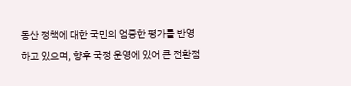동산 정책에 대한 국민의 엄중한 평가를 반영하고 있으며, 향후 국정 운영에 있어 큰 전환점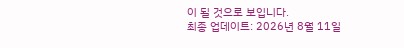이 될 것으로 보입니다.
최종 업데이트: 2026년 8월 11일